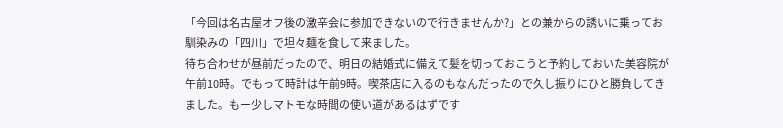「今回は名古屋オフ後の激辛会に参加できないので行きませんか?」との兼からの誘いに乗ってお馴染みの「四川」で坦々麺を食して来ました。
待ち合わせが昼前だったので、明日の結婚式に備えて髪を切っておこうと予約しておいた美容院が午前10時。でもって時計は午前9時。喫茶店に入るのもなんだったので久し振りにひと勝負してきました。もー少しマトモな時間の使い道があるはずです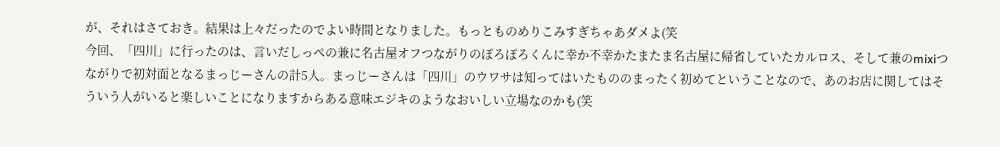が、それはさておき。結果は上々だったのでよい時間となりました。もっとものめりこみすぎちゃあダメよ(笑
今回、「四川」に行ったのは、言いだしっぺの兼に名古屋オフつながりのぽろぽろくんに幸か不幸かたまたま名古屋に帰省していたカルロス、そして兼のmixiつながりで初対面となるまっじーさんの計5人。まっじーさんは「四川」のウワサは知ってはいたもののまったく初めてということなので、あのお店に関してはそういう人がいると楽しいことになりますからある意味エジキのようなおいしい立場なのかも(笑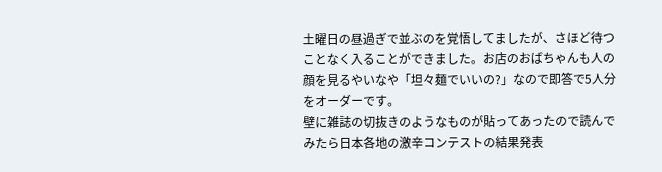土曜日の昼過ぎで並ぶのを覚悟してましたが、さほど待つことなく入ることができました。お店のおばちゃんも人の顔を見るやいなや「坦々麺でいいの?」なので即答で5人分をオーダーです。
壁に雑誌の切抜きのようなものが貼ってあったので読んでみたら日本各地の激辛コンテストの結果発表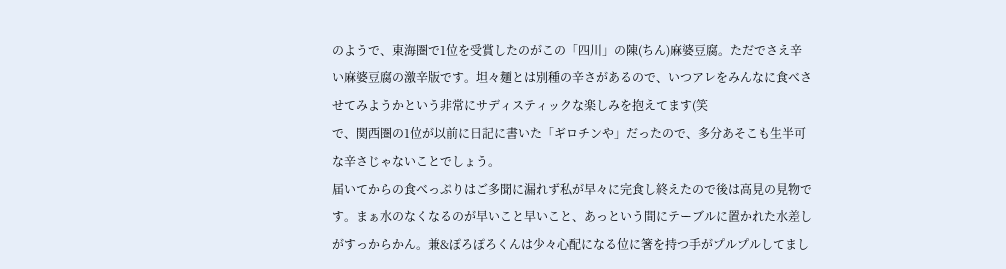のようで、東海圏で1位を受賞したのがこの「四川」の陳(ちん)麻婆豆腐。ただでさえ辛い麻婆豆腐の激辛版です。坦々麺とは別種の辛さがあるので、いつアレをみんなに食べさせてみようかという非常にサディスティックな楽しみを抱えてます(笑
で、関西圏の1位が以前に日記に書いた「ギロチンや」だったので、多分あそこも生半可な辛さじゃないことでしょう。
届いてからの食べっぷりはご多聞に漏れず私が早々に完食し終えたので後は高見の見物です。まぁ水のなくなるのが早いこと早いこと、あっという間にテーブルに置かれた水差しがすっからかん。兼&ぽろぽろくんは少々心配になる位に箸を持つ手がプルプルしてまし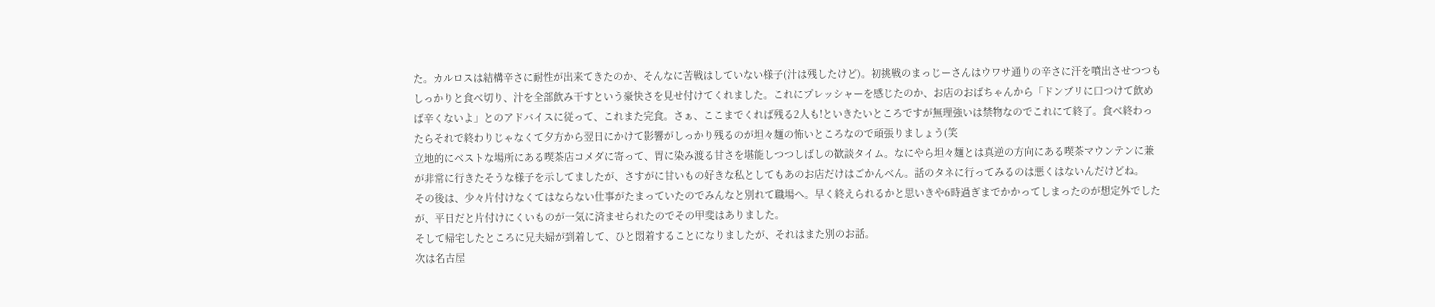た。カルロスは結構辛さに耐性が出来てきたのか、そんなに苦戦はしていない様子(汁は残したけど)。初挑戦のまっじーさんはウワサ通りの辛さに汗を噴出させつつもしっかりと食べ切り、汁を全部飲み干すという豪快さを見せ付けてくれました。これにプレッシャーを感じたのか、お店のおばちゃんから「ドンブリに口つけて飲めば辛くないよ」とのアドバイスに従って、これまた完食。さぁ、ここまでくれば残る2人も!といきたいところですが無理強いは禁物なのでこれにて終了。食べ終わったらそれで終わりじゃなくて夕方から翌日にかけて影響がしっかり残るのが坦々麺の怖いところなので頑張りましょう(笑
立地的にベストな場所にある喫茶店コメダに寄って、胃に染み渡る甘さを堪能しつつしばしの歓談タイム。なにやら坦々麺とは真逆の方向にある喫茶マウンテンに兼が非常に行きたそうな様子を示してましたが、さすがに甘いもの好きな私としてもあのお店だけはごかんべん。話のタネに行ってみるのは悪くはないんだけどね。
その後は、少々片付けなくてはならない仕事がたまっていたのでみんなと別れて職場へ。早く終えられるかと思いきや6時過ぎまでかかってしまったのが想定外でしたが、平日だと片付けにくいものが一気に済ませられたのでその甲斐はありました。
そして帰宅したところに兄夫婦が到着して、ひと悶着することになりましたが、それはまた別のお話。
次は名古屋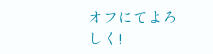オフにてよろしく!